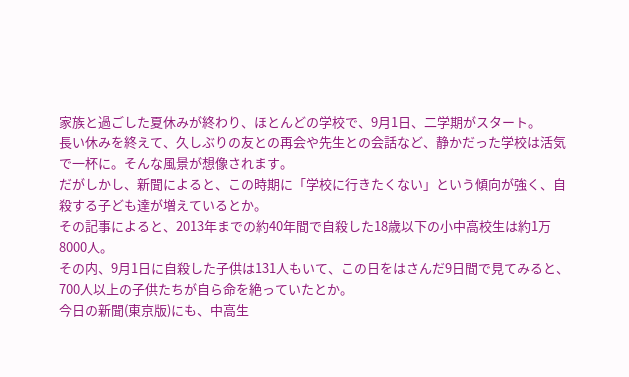家族と過ごした夏休みが終わり、ほとんどの学校で、9月1日、二学期がスタート。
長い休みを終えて、久しぶりの友との再会や先生との会話など、静かだった学校は活気で一杯に。そんな風景が想像されます。
だがしかし、新聞によると、この時期に「学校に行きたくない」という傾向が強く、自殺する子ども達が増えているとか。
その記事によると、2013年までの約40年間で自殺した18歳以下の小中高校生は約1万8000人。
その内、9月1日に自殺した子供は131人もいて、この日をはさんだ9日間で見てみると、700人以上の子供たちが自ら命を絶っていたとか。
今日の新聞(東京版)にも、中高生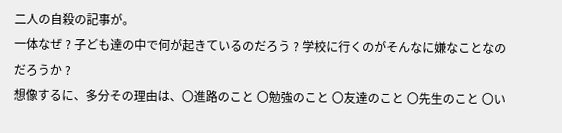二人の自殺の記事が。
一体なぜ ? 子ども達の中で何が起きているのだろう ? 学校に行くのがそんなに嫌なことなのだろうか ?
想像するに、多分その理由は、〇進路のこと 〇勉強のこと 〇友達のこと 〇先生のこと 〇い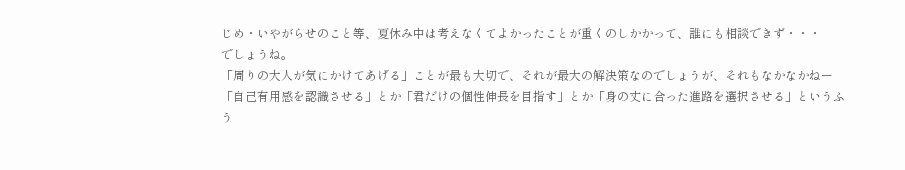じめ・いやがらせのこと等、夏休み中は考えなくてよかったことが重くのしかかって、誰にも相談できず・・・
でしょうね。
「周りの大人が気にかけてあげる」ことが最も大切で、それが最大の解決策なのでしょうが、それもなかなかねー
「自己有用感を認識させる」とか「君だけの個性伸長を目指す」とか「身の丈に合った進路を選択させる」というふう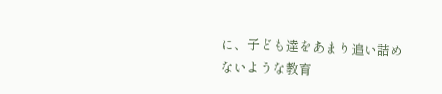に、子ども達をあまり追い詰めないような教育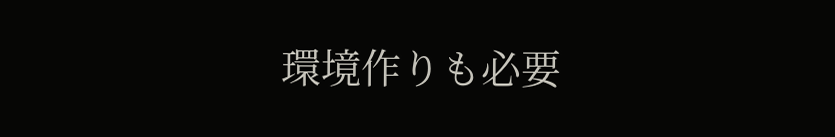環境作りも必要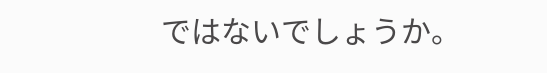ではないでしょうか。